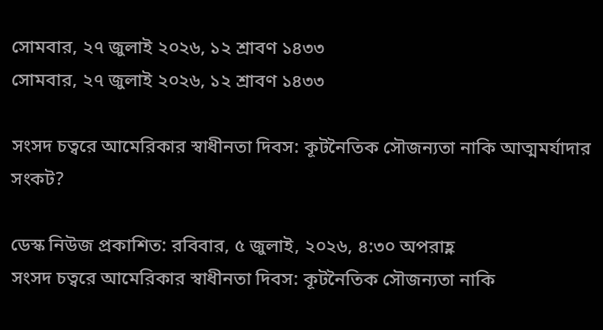সোমবার, ২৭ জুলাই ২০২৬, ১২ শ্রাবণ ১৪৩৩
সোমবার, ২৭ জুলাই ২০২৬, ১২ শ্রাবণ ১৪৩৩

সংসদ চত্বরে আমেরিকার স্বাধীনতা দিবস: কূটনৈতিক সৌজন্যতা নাকি আত্মমর্যাদার সংকট?

ডেস্ক নিউজ প্রকাশিত: রবিবার, ৫ জুলাই, ২০২৬, ৪:৩০ অপরাহ্ণ
সংসদ চত্বরে আমেরিকার স্বাধীনতা দিবস: কূটনৈতিক সৌজন্যতা নাকি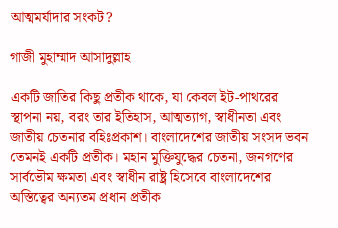আত্মমর্যাদার সংকট?

গাজী মুহাম্মাদ আসাদুল্লাহ

একটি জাতির কিছু প্রতীক থাকে, যা কেবল ইট-পাথরের স্থাপনা নয়, বরং তার ইতিহাস, আত্মত্যাগ, স্বাধীনতা এবং জাতীয় চেতনার বহিঃপ্রকাশ। বাংলাদেশের জাতীয় সংসদ ভবন তেমনই একটি প্রতীক। মহান মুক্তিযুদ্ধের চেতনা, জনগণের সার্বভৌম ক্ষমতা এবং স্বাধীন রাষ্ট্র হিসেবে বাংলাদেশের অস্তিত্বের অন্যতম প্রধান প্রতীক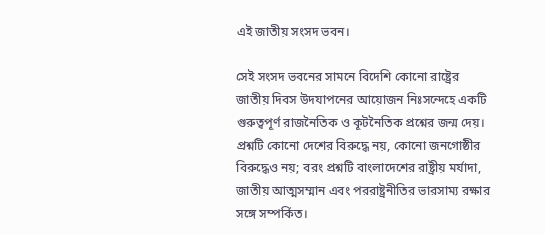এই জাতীয় সংসদ ভবন।

সেই সংসদ ভবনের সামনে বিদেশি কোনো রাষ্ট্রের জাতীয় দিবস উদযাপনের আয়োজন নিঃসন্দেহে একটি গুরুত্বপূর্ণ রাজনৈতিক ও কূটনৈতিক প্রশ্নের জন্ম দেয়। প্রশ্নটি কোনো দেশের বিরুদ্ধে নয়, কোনো জনগোষ্ঠীর বিরুদ্ধেও নয়; বরং প্রশ্নটি বাংলাদেশের রাষ্ট্রীয় মর্যাদা, জাতীয় আত্মসম্মান এবং পররাষ্ট্রনীতির ভারসাম্য রক্ষার সঙ্গে সম্পর্কিত।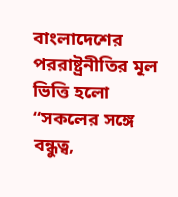বাংলাদেশের পররাষ্ট্রনীতির মূল ভিত্তি হলো “সকলের সঙ্গে বন্ধুত্ব,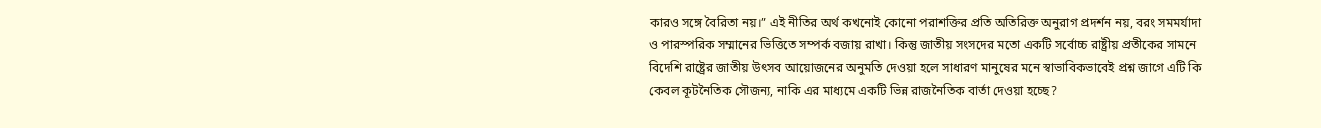কারও সঙ্গে বৈরিতা নয়।” এই নীতির অর্থ কখনোই কোনো পরাশক্তির প্রতি অতিরিক্ত অনুরাগ প্রদর্শন নয়, বরং সমমর্যাদা ও পারস্পরিক সম্মানের ভিত্তিতে সম্পর্ক বজায় রাখা। কিন্তু জাতীয় সংসদের মতো একটি সর্বোচ্চ রাষ্ট্রীয় প্রতীকের সামনে বিদেশি রাষ্ট্রের জাতীয় উৎসব আয়োজনের অনুমতি দেওয়া হলে সাধারণ মানুষের মনে স্বাভাবিকভাবেই প্রশ্ন জাগে এটি কি কেবল কূটনৈতিক সৌজন্য, নাকি এর মাধ্যমে একটি ভিন্ন রাজনৈতিক বার্তা দেওয়া হচ্ছে?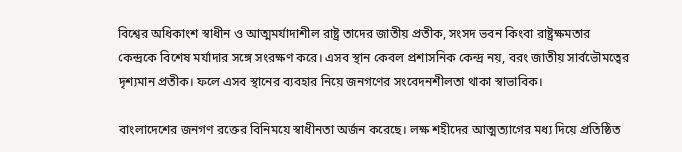বিশ্বের অধিকাংশ স্বাধীন ও আত্মমর্যাদাশীল রাষ্ট্র তাদের জাতীয় প্রতীক, সংসদ ভবন কিংবা রাষ্ট্রক্ষমতার কেন্দ্রকে বিশেষ মর্যাদার সঙ্গে সংরক্ষণ করে। এসব স্থান কেবল প্রশাসনিক কেন্দ্র নয়, বরং জাতীয় সার্বভৌমত্বের দৃশ্যমান প্রতীক। ফলে এসব স্থানের ব্যবহার নিয়ে জনগণের সংবেদনশীলতা থাকা স্বাভাবিক।

বাংলাদেশের জনগণ রক্তের বিনিময়ে স্বাধীনতা অর্জন করেছে। লক্ষ শহীদের আত্মত্যাগের মধ্য দিয়ে প্রতিষ্ঠিত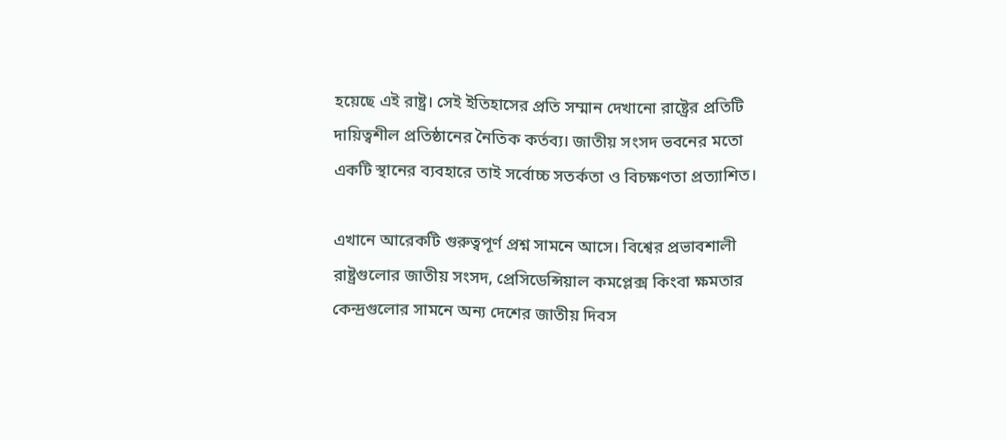হয়েছে এই রাষ্ট্র। সেই ইতিহাসের প্রতি সম্মান দেখানো রাষ্ট্রের প্রতিটি দায়িত্বশীল প্রতিষ্ঠানের নৈতিক কর্তব্য। জাতীয় সংসদ ভবনের মতো একটি স্থানের ব্যবহারে তাই সর্বোচ্চ সতর্কতা ও বিচক্ষণতা প্রত্যাশিত।

এখানে আরেকটি গুরুত্বপূর্ণ প্রশ্ন সামনে আসে। বিশ্বের প্রভাবশালী রাষ্ট্রগুলোর জাতীয় সংসদ, প্রেসিডেন্সিয়াল কমপ্লেক্স কিংবা ক্ষমতার কেন্দ্রগুলোর সামনে অন্য দেশের জাতীয় দিবস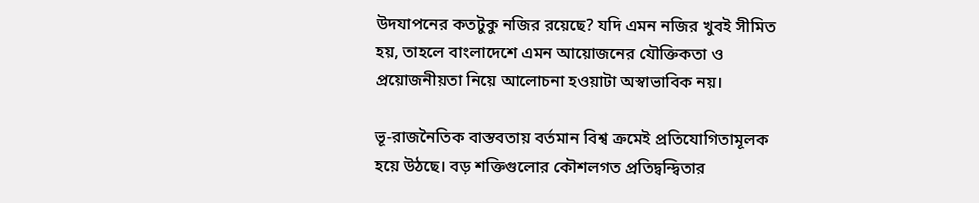উদযাপনের কতটুকু নজির রয়েছে? যদি এমন নজির খুবই সীমিত হয়, তাহলে বাংলাদেশে এমন আয়োজনের যৌক্তিকতা ও প্রয়োজনীয়তা নিয়ে আলোচনা হওয়াটা অস্বাভাবিক নয়।

ভূ-রাজনৈতিক বাস্তবতায় বর্তমান বিশ্ব ক্রমেই প্রতিযোগিতামূলক হয়ে উঠছে। বড় শক্তিগুলোর কৌশলগত প্রতিদ্বন্দ্বিতার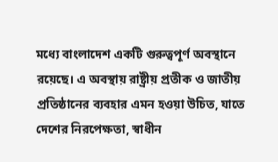মধ্যে বাংলাদেশ একটি গুরুত্বপূর্ণ অবস্থানে রয়েছে। এ অবস্থায় রাষ্ট্রীয় প্রতীক ও জাতীয় প্রতিষ্ঠানের ব্যবহার এমন হওয়া উচিত, যাতে দেশের নিরপেক্ষতা, স্বাধীন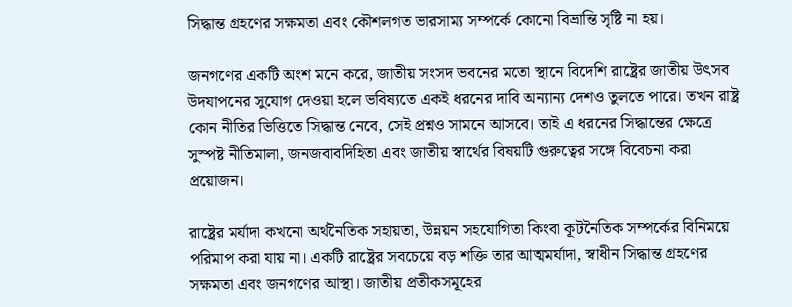সিদ্ধান্ত গ্রহণের সক্ষমতা এবং কৌশলগত ভারসাম্য সম্পর্কে কোনো বিভ্রান্তি সৃষ্টি না হয়।

জনগণের একটি অংশ মনে করে, জাতীয় সংসদ ভবনের মতো স্থানে বিদেশি রাষ্ট্রের জাতীয় উৎসব উদযাপনের সুযোগ দেওয়া হলে ভবিষ্যতে একই ধরনের দাবি অন্যান্য দেশও তুলতে পারে। তখন রাষ্ট্র কোন নীতির ভিত্তিতে সিদ্ধান্ত নেবে, সেই প্রশ্নও সামনে আসবে। তাই এ ধরনের সিদ্ধান্তের ক্ষেত্রে সুস্পষ্ট নীতিমালা, জনজবাবদিহিতা এবং জাতীয় স্বার্থের বিষয়টি গুরুত্বের সঙ্গে বিবেচনা করা প্রয়োজন।

রাষ্ট্রের মর্যাদা কখনো অর্থনৈতিক সহায়তা, উন্নয়ন সহযোগিতা কিংবা কূটনৈতিক সম্পর্কের বিনিময়ে পরিমাপ করা যায় না। একটি রাষ্ট্রের সবচেয়ে বড় শক্তি তার আত্মমর্যাদা, স্বাধীন সিদ্ধান্ত গ্রহণের সক্ষমতা এবং জনগণের আস্থা। জাতীয় প্রতীকসমূহের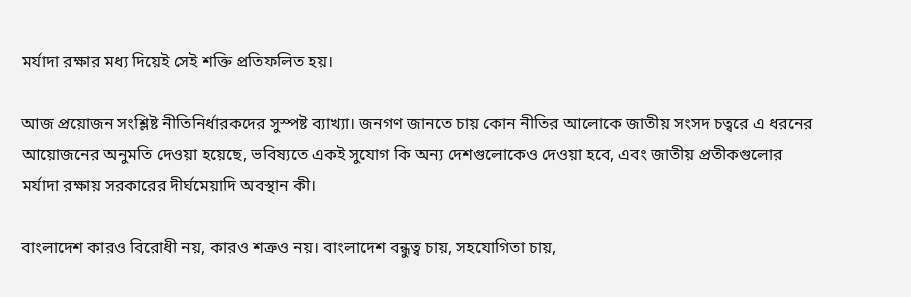মর্যাদা রক্ষার মধ্য দিয়েই সেই শক্তি প্রতিফলিত হয়।

আজ প্রয়োজন সংশ্লিষ্ট নীতিনির্ধারকদের সুস্পষ্ট ব্যাখ্যা। জনগণ জানতে চায় কোন নীতির আলোকে জাতীয় সংসদ চত্বরে এ ধরনের আয়োজনের অনুমতি দেওয়া হয়েছে, ভবিষ্যতে একই সুযোগ কি অন্য দেশগুলোকেও দেওয়া হবে, এবং জাতীয় প্রতীকগুলোর মর্যাদা রক্ষায় সরকারের দীর্ঘমেয়াদি অবস্থান কী।

বাংলাদেশ কারও বিরোধী নয়, কারও শত্রুও নয়। বাংলাদেশ বন্ধুত্ব চায়, সহযোগিতা চায়,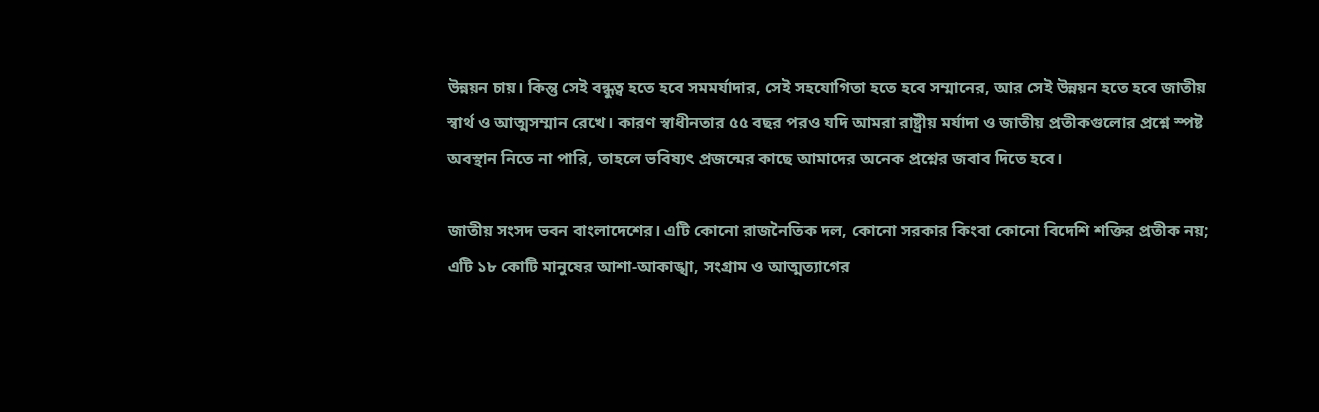উন্নয়ন চায়। কিন্তু সেই বন্ধুত্ব হতে হবে সমমর্যাদার, সেই সহযোগিতা হতে হবে সম্মানের, আর সেই উন্নয়ন হতে হবে জাতীয় স্বার্থ ও আত্মসম্মান রেখে। কারণ স্বাধীনতার ৫৫ বছর পরও যদি আমরা রাষ্ট্রীয় মর্যাদা ও জাতীয় প্রতীকগুলোর প্রশ্নে স্পষ্ট অবস্থান নিতে না পারি, তাহলে ভবিষ্যৎ প্রজন্মের কাছে আমাদের অনেক প্রশ্নের জবাব দিতে হবে।

জাতীয় সংসদ ভবন বাংলাদেশের। এটি কোনো রাজনৈতিক দল, কোনো সরকার কিংবা কোনো বিদেশি শক্তির প্রতীক নয়; এটি ১৮ কোটি মানুষের আশা-আকাঙ্খা, সংগ্রাম ও আত্মত্যাগের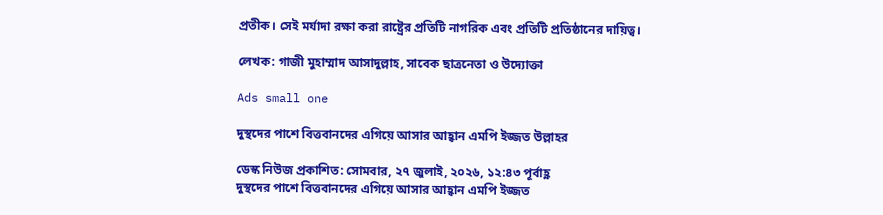প্রতীক। সেই মর্যাদা রক্ষা করা রাষ্ট্রের প্রতিটি নাগরিক এবং প্রতিটি প্রতিষ্ঠানের দায়িত্ব।

লেখক: গাজী মুহাম্মাদ আসাদুল্লাহ, সাবেক ছাত্রনেতা ও উদ্যোক্তা

Ads small one

দুস্থদের পাশে বিত্তবানদের এগিয়ে আসার আহ্বান এমপি ইজ্জত উল্লাহর

ডেস্ক নিউজ প্রকাশিত: সোমবার, ২৭ জুলাই, ২০২৬, ১২:৪৩ পূর্বাহ্ণ
দুস্থদের পাশে বিত্তবানদের এগিয়ে আসার আহ্বান এমপি ইজ্জত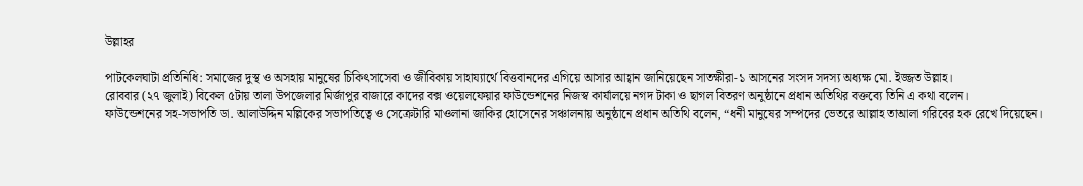উল্লাহর

পাটকেলঘাটা প্রতিনিধি: সমাজের দুস্থ ও অসহায় মানুষের চিকিৎসাসেবা ও জীবিকায় সাহায্যার্থে বিত্তবানদের এগিয়ে আসার আহ্বান জানিয়েছেন সাতক্ষীরা-১ আসনের সংসদ সদস্য অধ্যক্ষ মো. ইজ্জত উল্লাহ।
রোববার (২৭ জুলাই) বিকেল ৫টায় তালা উপজেলার মির্জাপুর বাজারে কাদের বক্স ওয়েলফেয়ার ফাউন্ডেশনের নিজস্ব কার্যালয়ে নগদ টাকা ও ছাগল বিতরণ অনুষ্ঠানে প্রধান অতিথির বক্তব্যে তিনি এ কথা বলেন।
ফাউন্ডেশনের সহ-সভাপতি ডা. আলাউদ্দিন মল্লিকের সভাপতিত্বে ও সেক্রেটারি মাওলানা জাকির হোসেনের সঞ্চালনায় অনুষ্ঠানে প্রধান অতিথি বলেন, “ধনী মানুষের সম্পদের ভেতরে আল্লাহ তাআলা গরিবের হক রেখে দিয়েছেন।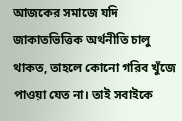আজকের সমাজে যদি জাকাতভিত্তিক অর্থনীতি চালু থাকত, তাহলে কোনো গরিব খুঁজে পাওয়া যেত না। তাই সবাইকে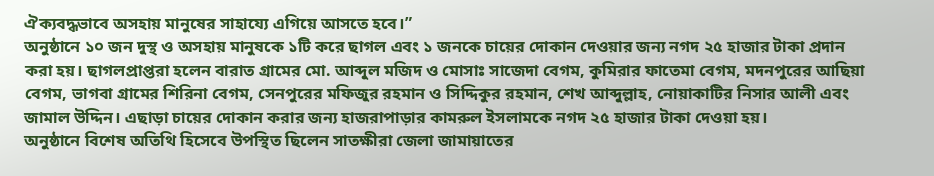ঐক্যবদ্ধভাবে অসহায় মানুষের সাহায্যে এগিয়ে আসতে হবে।”
অনুষ্ঠানে ১০ জন দুস্থ ও অসহায় মানুষকে ১টি করে ছাগল এবং ১ জনকে চায়ের দোকান দেওয়ার জন্য নগদ ২৫ হাজার টাকা প্রদান করা হয়। ছাগলপ্রাপ্তরা হলেন বারাত গ্রামের মো. আব্দুল মজিদ ও মোসাঃ সাজেদা বেগম, কুমিরার ফাতেমা বেগম, মদনপুরের আছিয়া বেগম, ভাগবা গ্রামের শিরিনা বেগম, সেনপুরের মফিজুর রহমান ও সিদ্দিকুর রহমান, শেখ আব্দুল্লাহ, নোয়াকাটির নিসার আলী এবং জামাল উদ্দিন। এছাড়া চায়ের দোকান করার জন্য হাজরাপাড়ার কামরুল ইসলামকে নগদ ২৫ হাজার টাকা দেওয়া হয়।
অনুষ্ঠানে বিশেষ অতিথি হিসেবে উপস্থিত ছিলেন সাতক্ষীরা জেলা জামায়াতের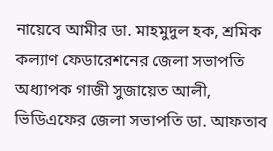নায়েবে আমীর ডা. মাহমুদুল হক, শ্রমিক কল্যাণ ফেডারেশনের জেলা সভাপতি অধ্যাপক গাজী সুজায়েত আলী, ভিডিএফের জেলা সভাপতি ডা. আফতাব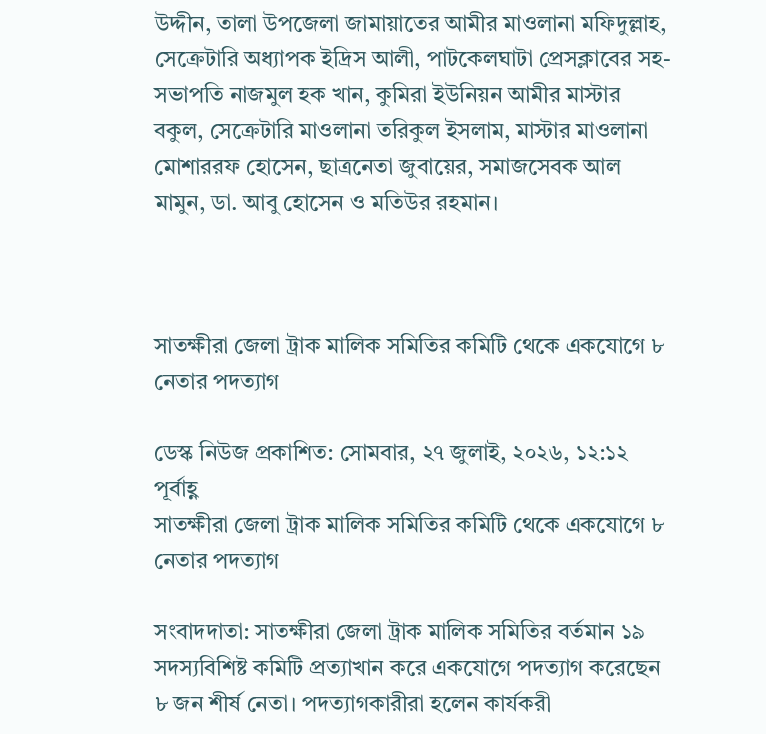উদ্দীন, তালা উপজেলা জামায়াতের আমীর মাওলানা মফিদুল্লাহ, সেক্রেটারি অধ্যাপক ইদ্রিস আলী, পাটকেলঘাটা প্রেসক্লাবের সহ-সভাপতি নাজমুল হক খান, কুমিরা ইউনিয়ন আমীর মাস্টার বকুল, সেক্রেটারি মাওলানা তরিকুল ইসলাম, মাস্টার মাওলানা মোশাররফ হোসেন, ছাত্রনেতা জুবায়ের, সমাজসেবক আল মামুন, ডা. আবু হোসেন ও মতিউর রহমান।



সাতক্ষীরা জেলা ট্রাক মালিক সমিতির কমিটি থেকে একযোগে ৮ নেতার পদত্যাগ

ডেস্ক নিউজ প্রকাশিত: সোমবার, ২৭ জুলাই, ২০২৬, ১২:১২ পূর্বাহ্ণ
সাতক্ষীরা জেলা ট্রাক মালিক সমিতির কমিটি থেকে একযোগে ৮ নেতার পদত্যাগ

সংবাদদাতা: সাতক্ষীরা জেলা ট্রাক মালিক সমিতির বর্তমান ১৯ সদস্যবিশিষ্ট কমিটি প্রত্যাখান করে একযোগে পদত্যাগ করেছেন ৮ জন শীর্ষ নেতা। পদত্যাগকারীরা হলেন কার্যকরী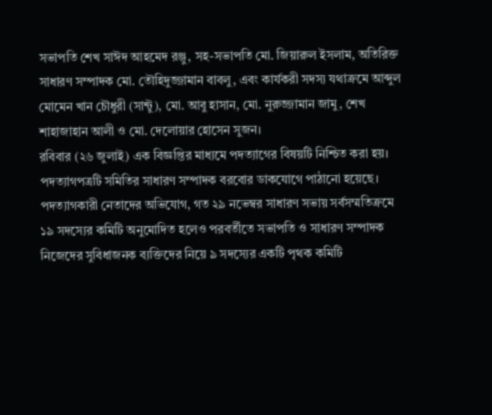সভাপতি শেখ সাঈদ আহমেদ রঞ্জু, সহ-সভাপতি মো. জিয়ারুল ইসলাম, অতিরিক্ত সাধারণ সম্পাদক মো. তৌহিদুজ্জামান বাবলু, এবং কার্যকরী সদস্য যথাক্রমে আব্দুল মোমেন খান চৌধুরী (সান্টু), মো. আবু হাসান, মো. নুরুজ্জামান জামু, শেখ শাহাজাহান আলী ও মো. দেলোয়ার হোসেন সুজন।
রবিবার (২৬ জুলাই) এক বিজ্ঞপ্তির মাধ্যমে পদত্যাগের বিষয়টি নিশ্চিত করা হয়। পদত্যাগপত্রটি সমিতির সাধারণ সম্পাদক বরবোর ডাকযোগে পাঠানো হয়েছে।
পদত্যাগকারী নেতাদের অভিযোগ, গত ২৯ নভেম্বর সাধারণ সভায় সর্বসম্মতিক্রমে ১৯ সদস্যের কমিটি অনুমোদিত হলেও পরবর্তীতে সভাপতি ও সাধারণ সম্পাদক নিজেদের সুবিধাজনক ব্যক্তিদের নিয়ে ৯ সদস্যের একটি পৃথক কমিটি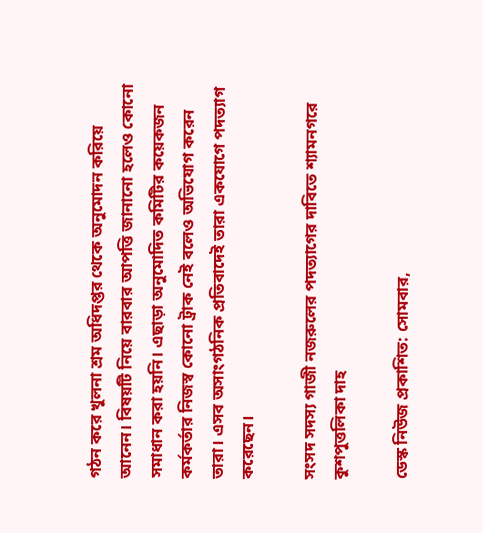গঠন করে খুলনা শ্রম অধিদপ্তর থেকে অনুমোদন করিয়ে আনেন। বিষয়টি নিয়ে বারবার আপত্তি জানানো হলেও কোনো সমাধান করা হয়নি। এছাড়া অনুমোদিত কমিটির কয়েকজন কর্মকর্তার নিজস্ব কোনো ট্রাক নেই বলেও অভিযোগ করেন তারা। এসব অসাংগঠনিক প্রতিবাদেই তারা একযোগে পদত্যাগ করেছেন।

সংসদ সদস্য গাজী নজরুলের পদত্যাগের দাবিতে শ্যামনগরে কুশপুত্তলিকা দাহ

ডেস্ক নিউজ প্রকাশিত: সোমবার,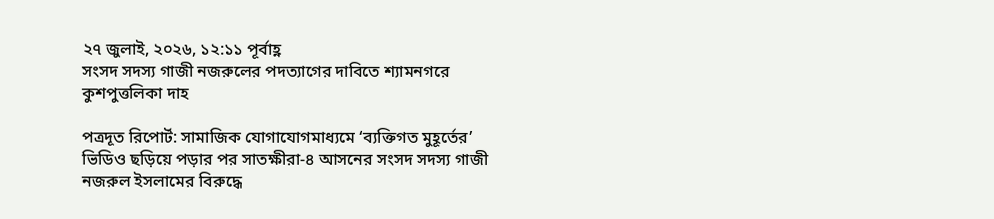২৭ জুলাই, ২০২৬, ১২:১১ পূর্বাহ্ণ
সংসদ সদস্য গাজী নজরুলের পদত্যাগের দাবিতে শ্যামনগরে কুশপুত্তলিকা দাহ

পত্রদূত রিপোর্ট: সামাজিক যোগাযোগমাধ্যমে ‘ব্যক্তিগত মুহূর্তের’ ভিডিও ছড়িয়ে পড়ার পর সাতক্ষীরা-৪ আসনের সংসদ সদস্য গাজী নজরুল ইসলামের বিরুদ্ধে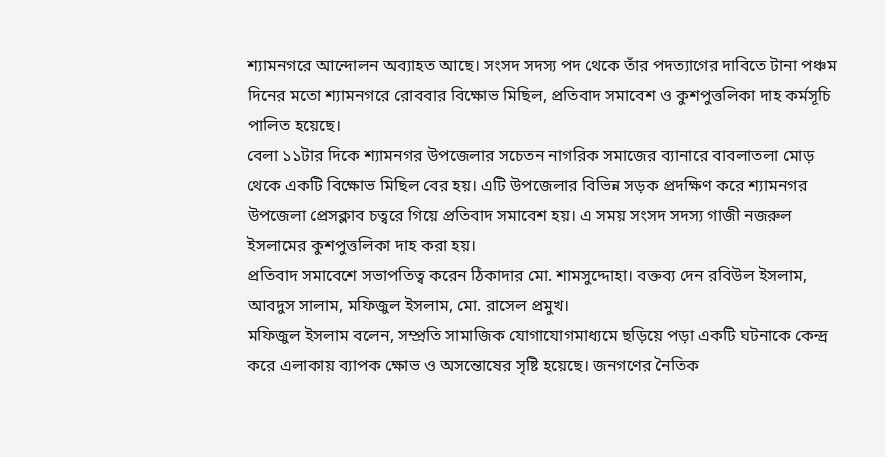শ্যামনগরে আন্দোলন অব্যাহত আছে। সংসদ সদস্য পদ থেকে তাঁর পদত্যাগের দাবিতে টানা পঞ্চম দিনের মতো শ্যামনগরে রোববার বিক্ষোভ মিছিল, প্রতিবাদ সমাবেশ ও কুশপুত্তলিকা দাহ কর্মসূচি পালিত হয়েছে।
বেলা ১১টার দিকে শ্যামনগর উপজেলার সচেতন নাগরিক সমাজের ব্যানারে বাবলাতলা মোড় থেকে একটি বিক্ষোভ মিছিল বের হয়। এটি উপজেলার বিভিন্ন সড়ক প্রদক্ষিণ করে শ্যামনগর উপজেলা প্রেসক্লাব চত্বরে গিয়ে প্রতিবাদ সমাবেশ হয়। এ সময় সংসদ সদস্য গাজী নজরুল ইসলামের কুশপুত্তলিকা দাহ করা হয়।
প্রতিবাদ সমাবেশে সভাপতিত্ব করেন ঠিকাদার মো. শামসুদ্দোহা। বক্তব্য দেন রবিউল ইসলাম, আবদুস সালাম, মফিজুল ইসলাম, মো. রাসেল প্রমুখ।
মফিজুল ইসলাম বলেন, সম্প্রতি সামাজিক যোগাযোগমাধ্যমে ছড়িয়ে পড়া একটি ঘটনাকে কেন্দ্র করে এলাকায় ব্যাপক ক্ষোভ ও অসন্তোষের সৃষ্টি হয়েছে। জনগণের নৈতিক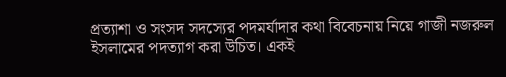প্রত্যাশা ও সংসদ সদস্যের পদমর্যাদার কথা বিবেচনায় নিয়ে গাজী নজরুল ইসলামের পদত্যাগ করা উচিত। একই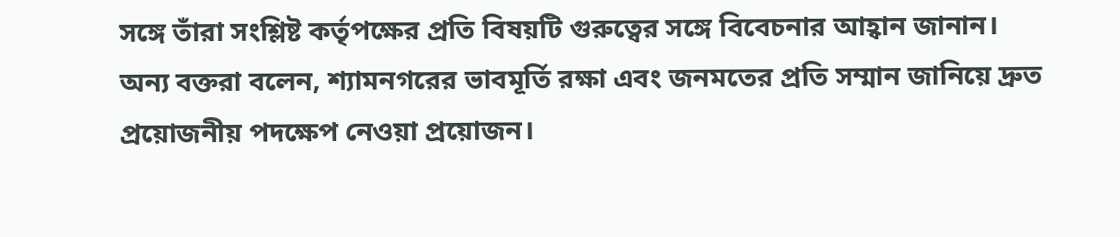সঙ্গে তাঁরা সংশ্লিষ্ট কর্তৃপক্ষের প্রতি বিষয়টি গুরুত্বের সঙ্গে বিবেচনার আহ্বান জানান।
অন্য বক্তরা বলেন, শ্যামনগরের ভাবমূর্তি রক্ষা এবং জনমতের প্রতি সম্মান জানিয়ে দ্রুত প্রয়োজনীয় পদক্ষেপ নেওয়া প্রয়োজন।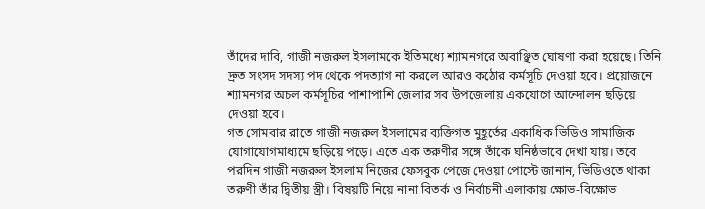তাঁদের দাবি, গাজী নজরুল ইসলামকে ইতিমধ্যে শ্যামনগরে অবাঞ্ছিত ঘোষণা করা হয়েছে। তিনি দ্রুত সংসদ সদস্য পদ থেকে পদত্যাগ না করলে আরও কঠোর কর্মসূচি দেওয়া হবে। প্রয়োজনে শ্যামনগর অচল কর্মসূচির পাশাপাশি জেলার সব উপজেলায় একযোগে আন্দোলন ছড়িয়ে দেওয়া হবে।
গত সোমবার রাতে গাজী নজরুল ইসলামের ব্যক্তিগত মুহূর্তের একাধিক ভিডিও সামাজিক যোগাযোগমাধ্যমে ছড়িয়ে পড়ে। এতে এক তরুণীর সঙ্গে তাঁকে ঘনিষ্ঠভাবে দেখা যায়। তবে পরদিন গাজী নজরুল ইসলাম নিজের ফেসবুক পেজে দেওয়া পোস্টে জানান, ভিডিওতে থাকা তরুণী তাঁর দ্বিতীয় স্ত্রী। বিষয়টি নিয়ে নানা বিতর্ক ও নির্বাচনী এলাকায় ক্ষোভ-বিক্ষোভ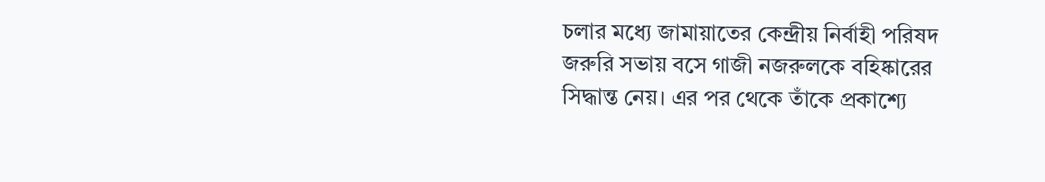চলার মধ্যে জামায়াতের কেন্দ্রীয় নির্বাহী পরিষদ জরুরি সভায় বসে গাজী নজরুলকে বহিষ্কারের সিদ্ধান্ত নেয়। এর পর থেকে তাঁকে প্রকাশ্যে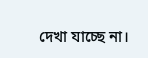দেখা যাচ্ছে না।